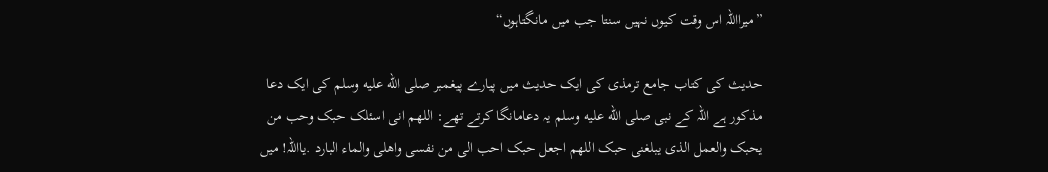”میرااللہ اس وقت کیوں نہیں سنتا جب میں مانگتاہوں“

حدیث کی کتاب جامع ترمذی کی ایک حدیث میں پیارے پیغمبر صلى الله عليه وسلم کی ایک دعا مذکور ہے اللہ کے نبی صلى الله عليه وسلم یہ دعامانگا کرتے تھے: اللھم انی اسئلک حبک وحب من یحبک والعمل الذی یبلغنی حبک اللھم اجعل حبک احب الی من نفسی واھلی والماء البارد .یااللہ! میں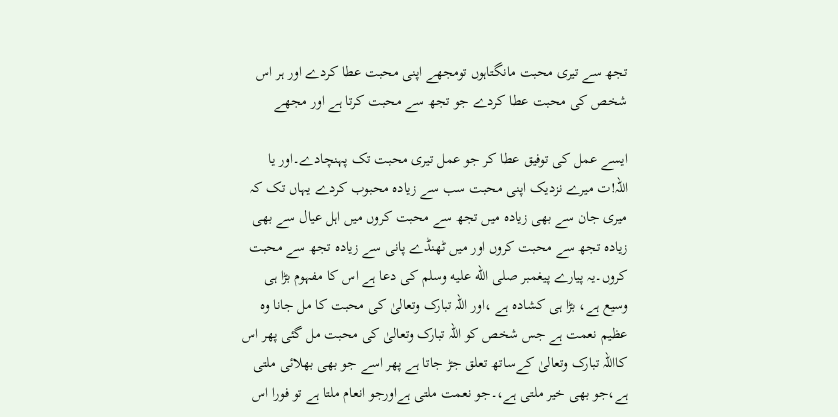تجھ سے تیری محبت مانگتاہوں تومجھے اپنی محبت عطا کردے اور ہر اس شخص کی محبت عطا کردے جو تجھ سے محبت کرتا ہے اور مجھے

ایسے عمل کی توفیق عطا کر جو عمل تیری محبت تک پہنچادے۔اور یا اللہ!ت میرے نزدیک اپنی محبت سب سے زیادہ محبوب کردے یہاں تک کہ میری جان سے بھی زیادہ میں تجھ سے محبت کروں میں اہل عیال سے بھی زیادہ تجھ سے محبت کروں اور میں ٹھنڈے پانی سے زیادہ تجھ سے محبت کروں۔یہ پیارے پیغمبر صلى الله عليه وسلم کی دعا ہے اس کا مفہوم بڑا ہی وسیع ہے، بڑا ہی کشادہ ہے ،اور اللہ تبارک وتعالیٰ کی محبت کا مل جانا وہ عظیم نعمت ہے جس شخص کو اللہ تبارک وتعالیٰ کی محبت مل گئی پھر اس کااللہ تبارک وتعالیٰ کےساتھ تعلق جڑ جاتا ہے پھر اسے جو بھی بھلائی ملتی ہے،جو بھی خیر ملتی ہے،۔جو نعمت ملتی ہےاورجو انعام ملتا ہے تو فورا اس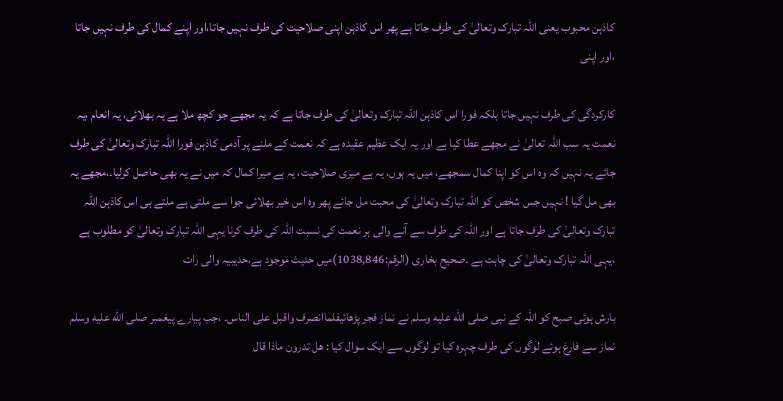کاذہن محبوب یعنی اللہ تبارک وتعالیٰ کی طرف جاتا ہے پھر اس کاذہن اپنی صلاحیت کی طرف نہیں جاتا،اور اپنے کمال کی طرف نہیں جاتا ،اور اپنی

کارکردگی کی طرف نہیں جاتا بلکہ فورا اس کاذہن اللہ تبارک وتعالیٰ کی طرف جاتا ہے کہ یہ مجھے جو کچھ ملا ہے یہ بھلائی، یہ انعام ،یہ نعمت یہ سب اللہ تعالیٰ نے مجھے عطا کیا ہے اور یہ ایک عظیم عقیدہ ہے کہ نعمت کے ملنے پر آدمی کاذہن فورا اللہ تبارک وتعالیٰ کی طرف جائے یہ نہیں کہ وہ اس کو اپنا کمال سمجھے، میں یہ ہوں، یہ ہے میری صلاحیت، یہ ہے میرا کمال کہ میں نے یہ بھی حاصل کرلیا۔،مجھے یہ بھی مل گیا ! نہیں جس شخص کو اللہ تبارک وتعالیٰ کی محبت مل جائے پھر وہ اس خیر بھلائی جوا سے ملتی ہے ملتے ہی اس کاذہن اللہ تبارک وتعالیٰ کی طرف جاتا ہے اور اللہ کی طرف سے آنے والی ہر نعمت کی نسبت اللہ کی طرف کرنا یہی اللہ تبارک وتعالیٰ کو مطلوب ہے ،یہی اللہ تبارک وتعالیٰ کی چاہت ہے ۔صحیح بخاری (الرقم:1038,846)میں حدیث موجود ہے،حدیبیہ والی رات

بارش ہوئی صبح کو اللہ کے نبی صلى الله عليه وسلم نے نماز فجر پڑھائیفلماانصرف واقبل علی الناس۔ ،جب پیارے پیغمبر صلى الله عليه وسلم نماز سے فارغ ہوئے لوگوں کی طرف چہرہ کیا تو لوگوں سے ایک سوال کیا : ھل تدرون ماذا قال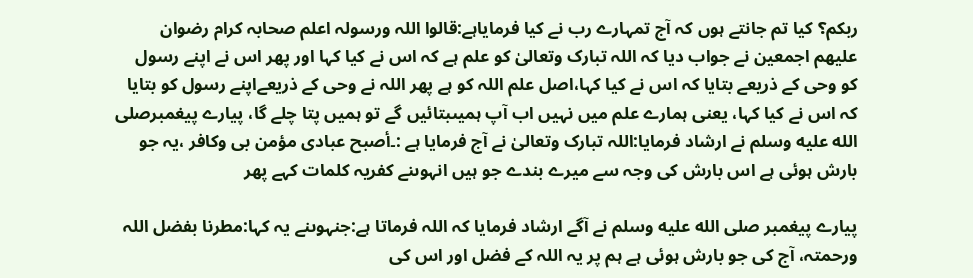ربکم؟ کیا تم جانتے ہوں کہ آج تمہارے رب نے کیا فرمایاہے:قالوا اللہ ورسولہ اعلم صحابہ کرام رضوان علیھم اجمعین نے جواب دیا کہ اللہ تبارک وتعالیٰ کو علم ہے کہ اس نے کیا کہا اور پھر اس نے اپنے رسول کو وحی کے ذریعے بتایا کہ اس نے کیا کہا،اصل علم اللہ کو ہے پھر اللہ نے وحی کے ذریعےاپنے رسول کو بتایا کہ اس نے کیا کہا، یعنی ہمارے علم میں نہیں اب آپ ہمیںبتائیں گے تو ہمیں پتا چلے گا، پیارے پیغمبرصلى الله عليه وسلم نے ارشاد فرمایا:اللہ تبارک وتعالیٰ نے آج فرمایا ہے :۔أصبح عبادی مؤمن بی وکافر ،یہ جو بارش ہوئی ہے اس بارش کی وجہ سے میرے بندے جو ہیں انہوںنے کفریہ کلمات کہے پھر

پیارے پیغمبر صلى الله عليه وسلم نے آگے ارشاد فرمایا کہ اللہ فرماتا ہے:جنہوںنے یہ کہا:مطرنا بفضل اللہ ورحمتہ، آج کی جو بارش ہوئی ہے ہم پر یہ اللہ کے فضل اور اس کی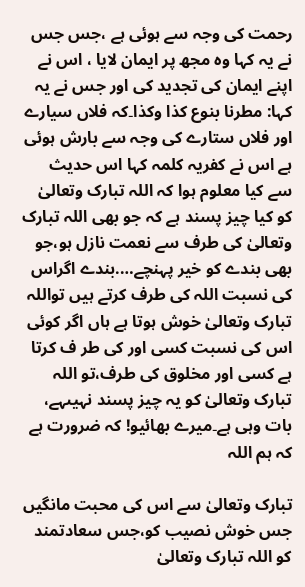رحمت کی وجہ سے ہوئی ہے ،جس جس نے یہ کہا وہ مجھ پر ایمان لایا ، اس نے اپنے ایمان کی تجدید کی اور جس نے یہ کہا: مطرنا بنوع کذا وکذا۔کہ فلاں سیارے اور فلاں ستارے کی وجہ سے بارش ہوئی ہے اس نے کفریہ کلمہ کہا اس حدیث سے کیا معلوم ہوا کہ اللہ تبارک وتعالیٰ کو کیا چیز پسند ہے کہ جو بھی اللہ تبارک وتعالیٰ کی طرف سے نعمت نازل ہو،جو بھی بندے کو خیر پہنچے….بندے اگراس کی نسبت اللہ کی طرف کرتے ہیں تواللہ تبارک وتعالیٰ خوش ہوتا ہے ہاں اگر کوئی اس کی نسبت کسی اور کی طر ف کرتا ہے کسی اور مخلوق کی طرف،تو اللہ تبارک وتعالیٰ کو یہ چیز پسند نہیںہے، بات وہی ہے۔میرے بھائیو! کہ ضرورت ہے کہ ہم اللہ

تبارک وتعالیٰ سے اس کی محبت مانگیں جس خوش نصیب کو،جس سعادتمند کو اللہ تبارک وتعالیٰ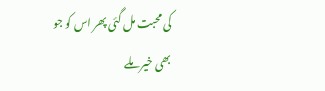کی محبت مل گئی پھر اس کو جو بھی خیر ملے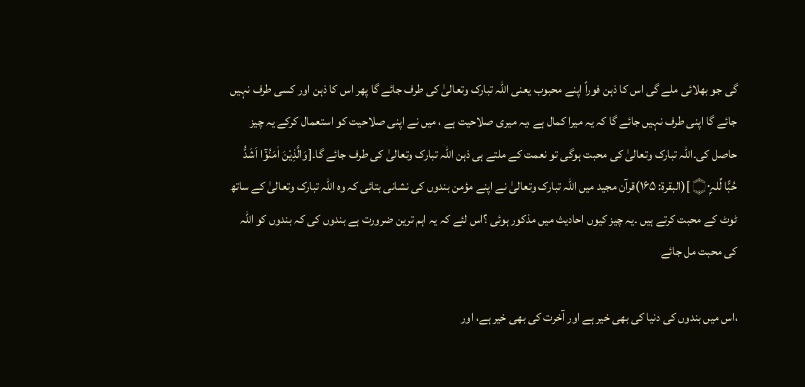گی جو بھلائی ملے گی اس کا ذہن فوراً اپنے محبوب یعنی اللہ تبارک وتعالیٰ کی طرف جائے گا پھر اس کا ذہن اور کسی طرف نہیں جائے گا اپنی طرف نہیں جائے گا کہ یہ میرا کمال ہے ،یہ میری صلاحیت ہے ، میں نے اپنی صلاحیت کو استعمال کرکے یہ چیز حاصل کی۔اللہ تبارک وتعالیٰ کی محبت ہوگی تو نعمت کے ملتے ہی ذہن اللہ تبارک وتعالیٰ کی طرف جائے گا۔[وَالَّذِيْنَ اٰمَنُوْٓا اَشَدُّ حُبًّا لِّلہِ۝۰ۭ ](البقرۃ: ۱۶۵)قرآن مجید میں اللہ تبارک وتعالیٰ نے اپنے مؤمن بندوں کی نشانی بتائی کہ وہ اللہ تبارک وتعالیٰ کے ساتھ ٹوٹ کے محبت کرتے ہیں ۔یہ چیز کیوں احادیث میں مذکور ہوئی ؟اس لئے کہ یہ اہم ترین ضرورت ہے بندوں کی کہ بندوں کو اللہ کی محبت مل جائے

،اس میں بندوں کی دنیا کی بھی خیر ہے اور آخرت کی بھی خیر ہے، اور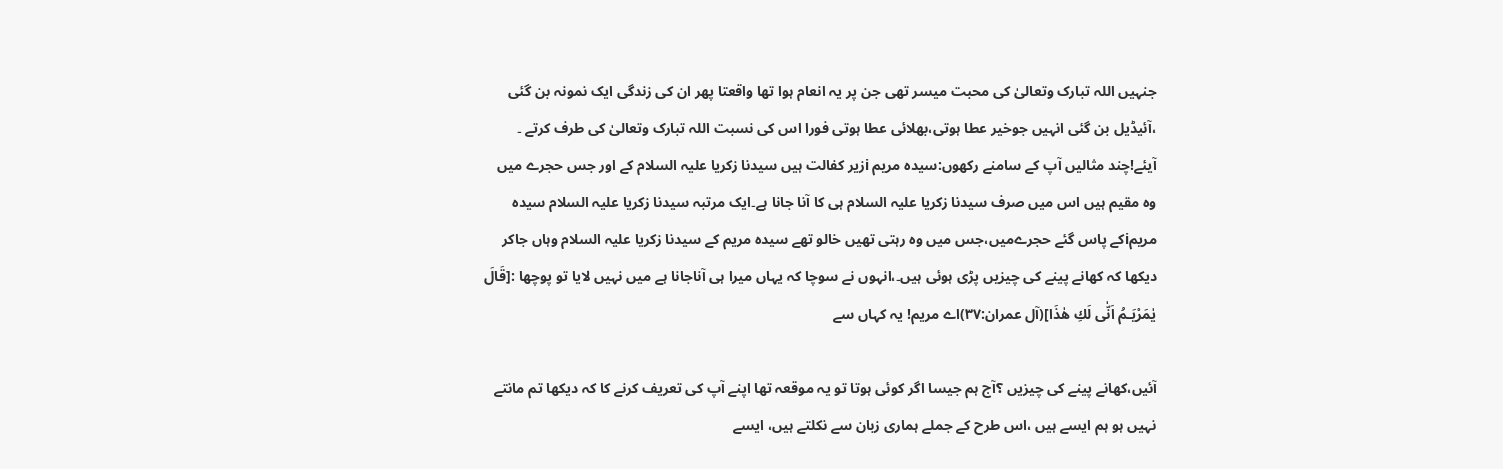جنہیں اللہ تبارک وتعالیٰ کی محبت میسر تھی جن پر یہ انعام ہوا تھا واقعتا پھر ان کی زندگی ایک نمونہ بن گئی ،آئیڈیل بن گئی انہیں جوخیر عطا ہوتی،بھلائی عطا ہوتی فورا اس کی نسبت اللہ تبارک وتعالیٰ کی طرف کرتے ۔ آیئے!چند مثالیں آپ کے سامنے رکھوں:سیدہ مریم iزیر کفالت ہیں سیدنا زکریا علیہ السلام کے اور جس حجرے میں وہ مقیم ہیں اس میں صرف سیدنا زکریا علیہ السلام ہی کا آنا جانا ہے۔ایک مرتبہ سیدنا زکریا علیہ السلام سیدہ مریمiکے پاس گئے حجرےمیں،جس میں وہ رہتی تھیں خالو تھے سیدہ مریم کے سیدنا زکریا علیہ السلام وہاں جاکر دیکھا کہ کھانے پینے کی چیزیں پڑی ہوئی ہیں۔،انہوں نے سوچا کہ یہاں میرا ہی آناجانا ہے میں نہیں لایا تو پوچھا :[قَالَ يٰمَرْيَـمُ اَنّٰى لَكِ ھٰذَا](آل عمران:۳۷)اے مریم! یہ کہاں سے

آئیں،کھانے پینے کی چیزیں ؟آج ہم جیسا اگر کوئی ہوتا تو یہ موقعہ تھا اپنے آپ کی تعریف کرنے کا کہ دیکھا تم مانتے نہیں ہو ہم ایسے ہیں ،اس طرح کے جملے ہماری زبان سے نکلتے ہیں، ایسے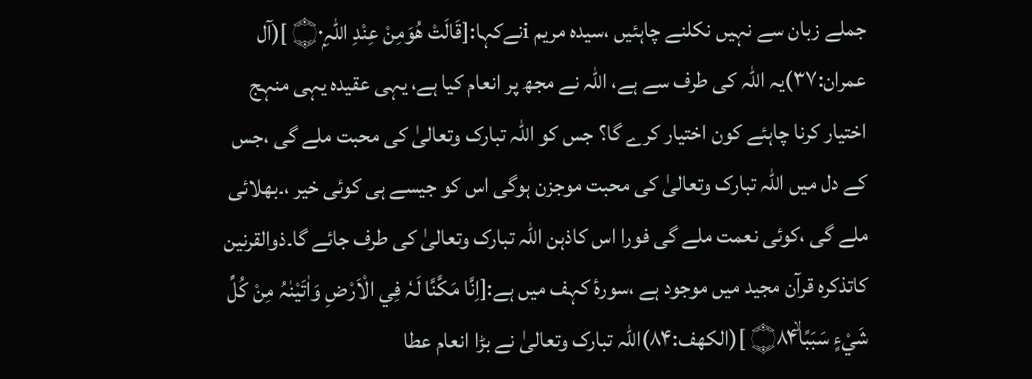جملے زبان سے نہیں نکلنے چاہئیں ،سیدہ مریم iنےکہا:[قَالَتْ ھُوَمِنْ عِنْدِ اللہِ۝۰ۭ ](آل عمران:۳۷)یہ اللہ کی طرف سے ہے، اللہ نے مجھ پر انعام کیا ہے، یہی عقیدہ یہی منہج اختیار کرنا چاہئے کون اختیار کرے گا؟ جس کو اللہ تبارک وتعالیٰ کی محبت ملے گی ،جس کے دل میں اللہ تبارک وتعالیٰ کی محبت موجزن ہوگی اس کو جیسے ہی کوئی خیر ،۔بھلائی ملے گی ،کوئی نعمت ملے گی فورا اس کاذہن اللہ تبارک وتعالیٰ کی طرف جائے گا۔ذوالقرنین کاتذکرہ قرآن مجید میں موجود ہے ،سورۂ کہف میں ہے:[اِنَّا مَكَّنَّا لَہٗ فِي الْاَرْضِ وَاٰتَيْنٰہُ مِنْ كُلِّ شَيْءٍ سَبَبًا۝۸۴ۙ ](الکھف:۸۴)اللہ تبارک وتعالیٰ نے بڑا انعام عطا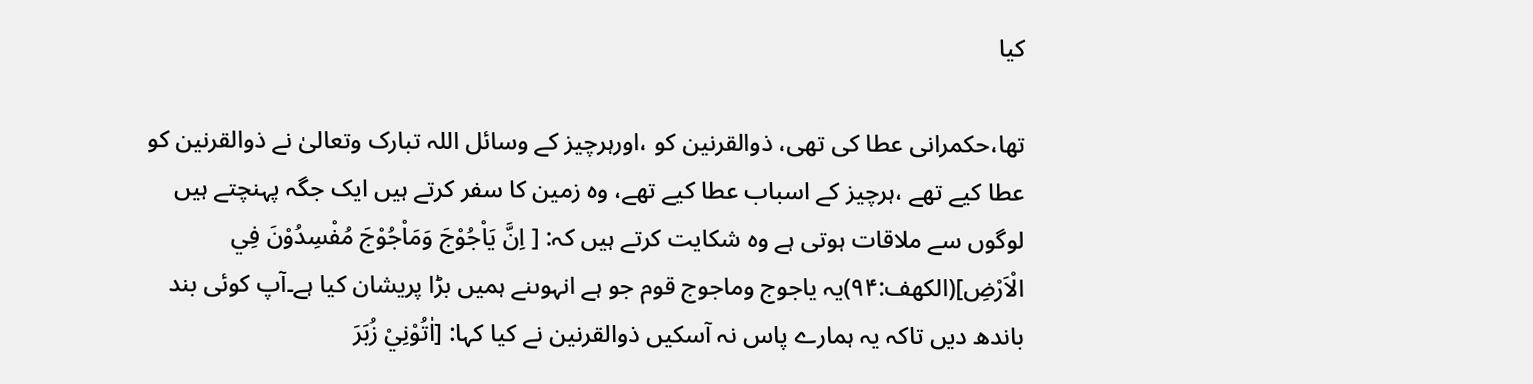کیا

تھا،حکمرانی عطا کی تھی، ذوالقرنین کو ،اورہرچیز کے وسائل اللہ تبارک وتعالیٰ نے ذوالقرنین کو عطا کیے تھے ،ہرچیز کے اسباب عطا کیے تھے، وہ زمین کا سفر کرتے ہیں ایک جگہ پہنچتے ہیں لوگوں سے ملاقات ہوتی ہے وہ شکایت کرتے ہیں کہ: [ اِنَّ يَاْجُوْجَ وَمَاْجُوْجَ مُفْسِدُوْنَ فِي الْاَرْضِ](الکھف:۹۴)یہ یاجوج وماجوج قوم جو ہے انہوںنے ہمیں بڑا پریشان کیا ہے۔آپ کوئی بند باندھ دیں تاکہ یہ ہمارے پاس نہ آسکیں ذوالقرنین نے کیا کہا: [اٰتُوْنِيْ زُبَرَ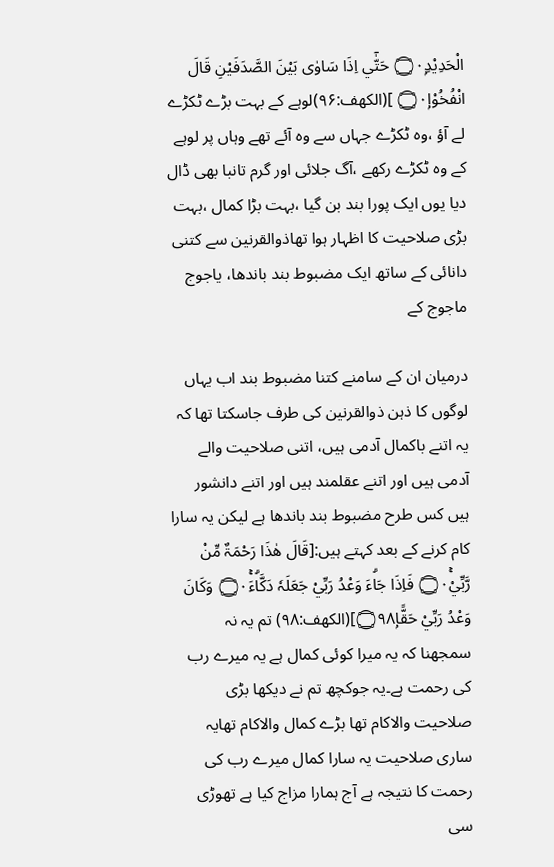الْحَدِيْدِ۝۰ۭ حَتّٰٓي اِذَا سَاوٰى بَيْنَ الصَّدَفَيْنِ قَالَ انْفُخُوْا۝۰ۭ ](الکھف:۹۶)لوہے کے بہت بڑے ٹکڑے لے آؤ ،وہ ٹکڑے جہاں سے وہ آئے تھے وہاں پر لوہے کے وہ ٹکڑے رکھے ،آگ جلائی اور گرم تانبا بھی ڈال دیا یوں ایک پورا بند بن گیا ،بہت بڑا کمال ،بہت بڑی صلاحیت کا اظہار ہوا تھاذوالقرنین سے کتنی دانائی کے ساتھ ایک مضبوط بند باندھا، یاجوج ماجوج کے

درمیان ان کے سامنے کتنا مضبوط بند اب یہاں لوگوں کا ذہن ذوالقرنین کی طرف جاسکتا تھا کہ یہ اتنے باکمال آدمی ہیں، اتنی صلاحیت والے آدمی ہیں اور اتنے عقلمند ہیں اور اتنے دانشور ہیں کس طرح مضبوط بند باندھا ہے لیکن یہ سارا کام کرنے کے بعد کہتے ہیں:[قَالَ ھٰذَا رَحْمَۃٌ مِّنْ رَّبِّيْ۝۰ۚ فَاِذَا جَاۗءَ وَعْدُ رَبِّيْ جَعَلَہٗ دَكَّاۗءَ۝۰ۚ وَكَانَ وَعْدُ رَبِّيْ حَقًّا۝۹۸ۭ](الکھف:۹۸) تم یہ نہ سمجھنا کہ یہ میرا کوئی کمال ہے یہ میرے رب کی رحمت ہے۔یہ جوکچھ تم نے دیکھا بڑی صلاحیت والاکام تھا بڑے کمال والاکام تھایہ ساری صلاحیت یہ سارا کمال میرے رب کی رحمت کا نتیجہ ہے آج ہمارا مزاج کیا ہے تھوڑی سی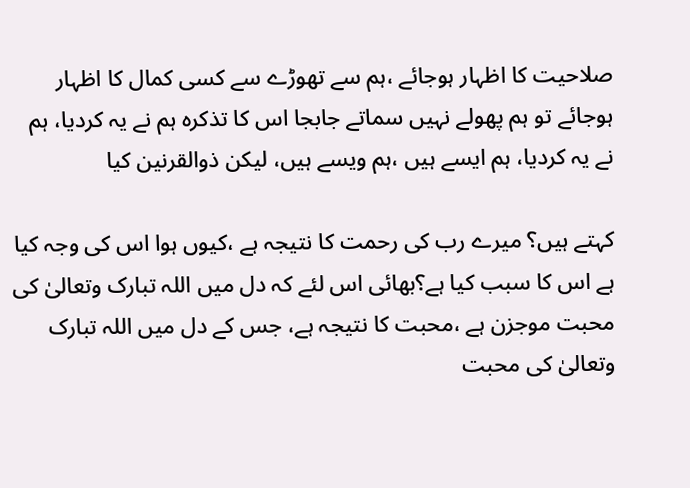صلاحیت کا اظہار ہوجائے ،ہم سے تھوڑے سے کسی کمال کا اظہار ہوجائے تو ہم پھولے نہیں سماتے جابجا اس کا تذکرہ ہم نے یہ کردیا، ہم نے یہ کردیا، ہم ایسے ہیں ،ہم ویسے ہیں، لیکن ذوالقرنین کیا

کہتے ہیں؟ میرے رب کی رحمت کا نتیجہ ہے ،کیوں ہوا اس کی وجہ کیا ہے اس کا سبب کیا ہے؟بھائی اس لئے کہ دل میں اللہ تبارک وتعالیٰ کی محبت موجزن ہے ،محبت کا نتیجہ ہے، جس کے دل میں اللہ تبارک وتعالیٰ کی محبت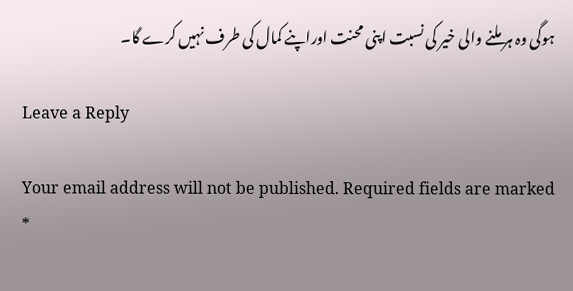ہوگی وہ ہر ملنے والی خیر کی نسبت اپنی محنت اوراپنے کمال کی طرف نہیں کرے گا۔

Leave a Reply

Your email address will not be published. Required fields are marked *